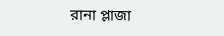রানা প্লাজা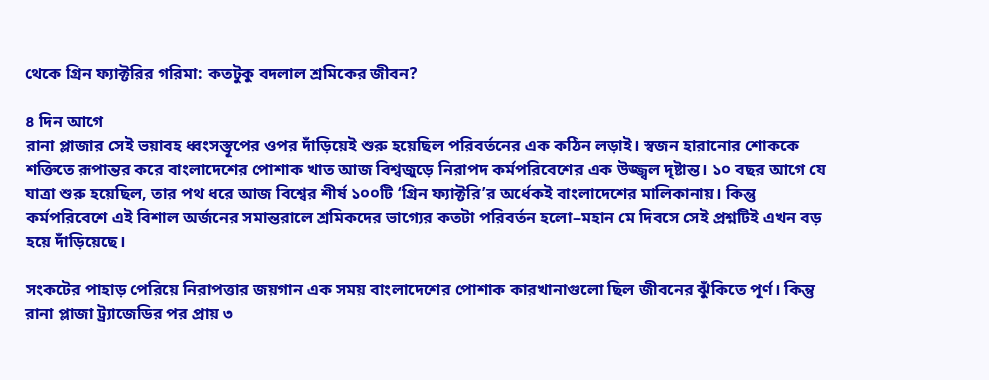থেকে গ্রিন ফ্যাক্টরির গরিমা: কতটুকু বদলাল শ্রমিকের জীবন?

৪ দিন আগে
রানা প্লাজার সেই ভয়াবহ ধ্বংসস্তূপের ওপর দাঁড়িয়েই শুরু হয়েছিল পরিবর্তনের এক কঠিন লড়াই। স্বজন হারানোর শোককে শক্তিতে রূপান্তর করে বাংলাদেশের পোশাক খাত আজ বিশ্বজুড়ে নিরাপদ কর্মপরিবেশের এক উজ্জ্বল দৃষ্টান্ত। ১০ বছর আগে যে যাত্রা শুরু হয়েছিল, তার পথ ধরে আজ বিশ্বের শীর্ষ ১০০টি ‘গ্রিন ফ্যাক্টরি’র অর্ধেকই বাংলাদেশের মালিকানায়। কিন্তু কর্মপরিবেশে এই বিশাল অর্জনের সমান্তরালে শ্রমিকদের ভাগ্যের কতটা পরিবর্তন হলো–মহান মে দিবসে সেই প্রশ্নটিই এখন বড় হয়ে দাঁড়িয়েছে।

সংকটের পাহাড় পেরিয়ে নিরাপত্তার জয়গান এক সময় বাংলাদেশের পোশাক কারখানাগুলো ছিল জীবনের ঝুঁকিতে পূর্ণ। কিন্তু রানা প্লাজা ট্র্যাজেডির পর প্রায় ৩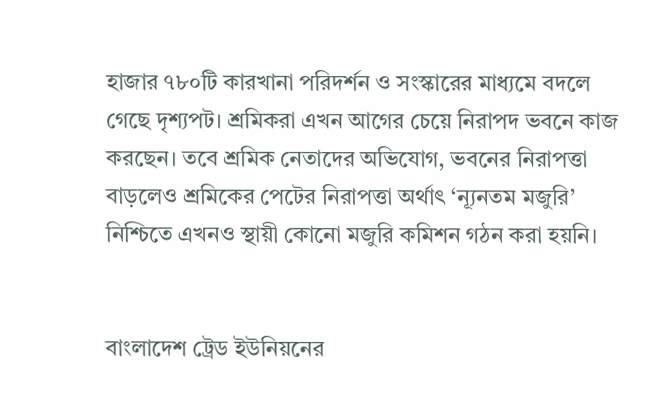হাজার ৭৮০টি কারখানা পরিদর্শন ও সংস্কারের মাধ্যমে বদলে গেছে দৃশ্যপট। শ্রমিকরা এখন আগের চেয়ে নিরাপদ ভবনে কাজ করছেন। তবে শ্রমিক নেতাদের অভিযোগ, ভবনের নিরাপত্তা বাড়লেও শ্রমিকের পেটের নিরাপত্তা অর্থাৎ ‘ন্যূনতম মজুরি’ নিশ্চিতে এখনও স্থায়ী কোনো মজুরি কমিশন গঠন করা হয়নি।


বাংলাদেশ ট্রেড ইউনিয়নের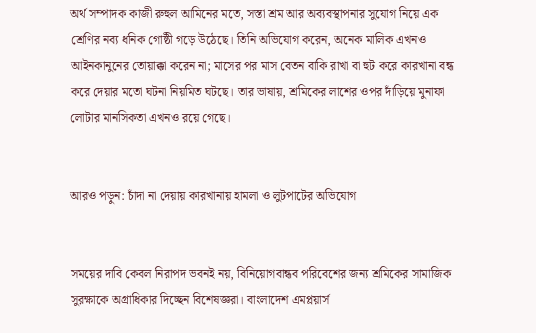অর্থ সম্পাদক কাজী রুহুল আমিনের মতে, সস্তা শ্রম আর অব্যবস্থাপনার সুযোগ নিয়ে এক শ্রেণির নব্য ধনিক গোষ্ঠী গড়ে উঠেছে। তিনি অভিযোগ করেন, অনেক মালিক এখনও আইনকানুনের তোয়াক্কা করেন না; মাসের পর মাস বেতন বাকি রাখা বা হুট করে কারখানা বন্ধ করে দেয়ার মতো ঘটনা নিয়মিত ঘটছে। তার ভাষায়, শ্রমিকের লাশের ওপর দাঁড়িয়ে মুনাফা লোটার মানসিকতা এখনও রয়ে গেছে।


আরও পড়ুন: চাঁদা না দেয়ায় কারখানায় হামলা ও লুটপাটের অভিযোগ


সময়ের দাবি কেবল নিরাপদ ভবনই নয়, বিনিয়োগবান্ধব পরিবেশের জন্য শ্রমিকের সামাজিক সুরক্ষাকে অগ্রাধিকার দিচ্ছেন বিশেষজ্ঞরা। বাংলাদেশ এমপ্লয়ার্স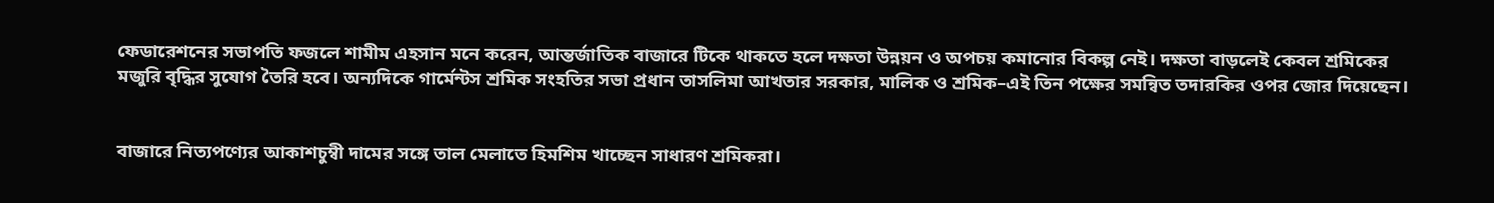ফেডারেশনের সভাপতি ফজলে শামীম এহসান মনে করেন, আন্তর্জাতিক বাজারে টিকে থাকতে হলে দক্ষতা উন্নয়ন ও অপচয় কমানোর বিকল্প নেই। দক্ষতা বাড়লেই কেবল শ্রমিকের মজুরি বৃদ্ধির সুযোগ তৈরি হবে। অন্যদিকে গার্মেন্টস শ্রমিক সংহতির সভা প্রধান তাসলিমা আখতার সরকার, মালিক ও শ্রমিক–এই তিন পক্ষের সমন্বিত তদারকির ওপর জোর দিয়েছেন।


বাজারে নিত্যপণ্যের আকাশচুম্বী দামের সঙ্গে তাল মেলাতে হিমশিম খাচ্ছেন সাধারণ শ্রমিকরা।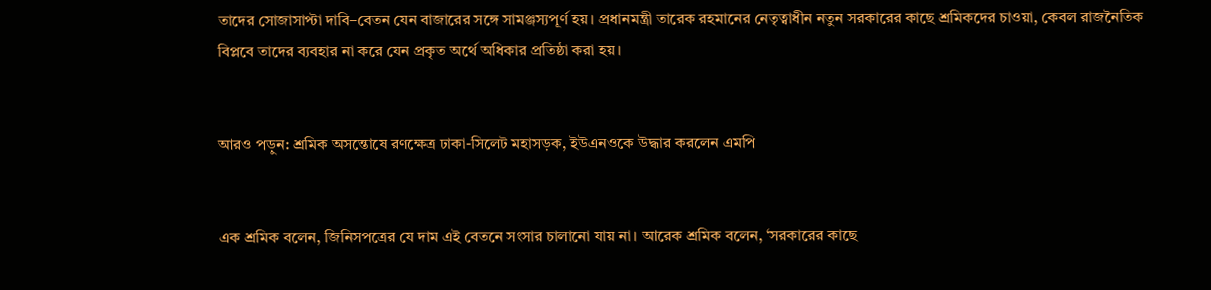তাদের সোজাসাপ্টা দাবি–বেতন যেন বাজারের সঙ্গে সামঞ্জস্যপূর্ণ হয়। প্রধানমন্ত্রী তারেক রহমানের নেতৃত্বাধীন নতুন সরকারের কাছে শ্রমিকদের চাওয়া, কেবল রাজনৈতিক বিপ্লবে তাদের ব্যবহার না করে যেন প্রকৃত অর্থে অধিকার প্রতিষ্ঠা করা হয়।


আরও পড়ুন: শ্রমিক অসন্তোষে রণক্ষেত্র ঢাকা-সিলেট মহাসড়ক, ইউএনওকে উদ্ধার করলেন এমপি


এক শ্রমিক বলেন, জিনিসপত্রের যে দাম এই বেতনে সংসার চালানো যায় না। আরেক শ্রমিক বলেন, ‘সরকারের কাছে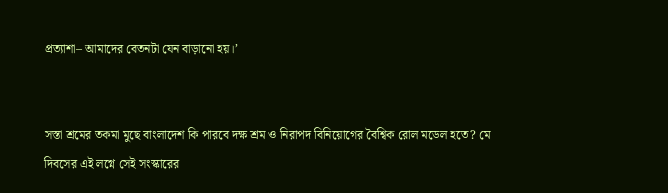প্রত্যাশা– আমাদের বেতনটা যেন বাড়ানো হয়।’


সস্তা শ্রমের তকমা মুছে বাংলাদেশ কি পারবে দক্ষ শ্রম ও নিরাপদ বিনিয়োগের বৈশ্বিক রোল মডেল হতে? মে দিবসের এই লগ্নে সেই সংস্কারের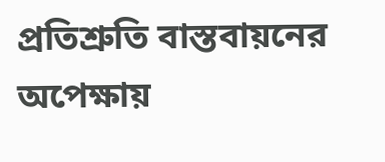প্রতিশ্রুতি বাস্তবায়নের অপেক্ষায়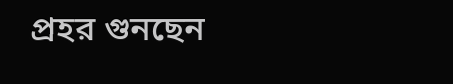প্রহর গুনছেন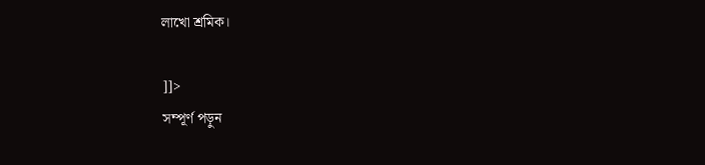লাখো শ্রমিক।

]]>
সম্পূর্ণ পড়ুন